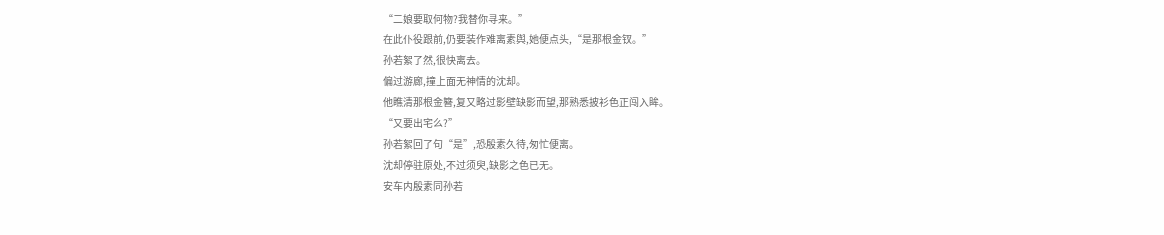“二娘要取何物?我替你寻来。”
在此仆役跟前,仍要装作难离素舆,她便点头,“是那根金钗。”
孙若絮了然,很快离去。
偏过游廊,撞上面无神情的沈却。
他瞧清那根金簪,复又略过影壁缺影而望,那熟悉披衫色正闯入眸。
“又要出宅么?”
孙若絮回了句“是”,恐殷素久待,匆忙便离。
沈却停驻原处,不过须臾,缺影之色已无。
安车内殷素同孙若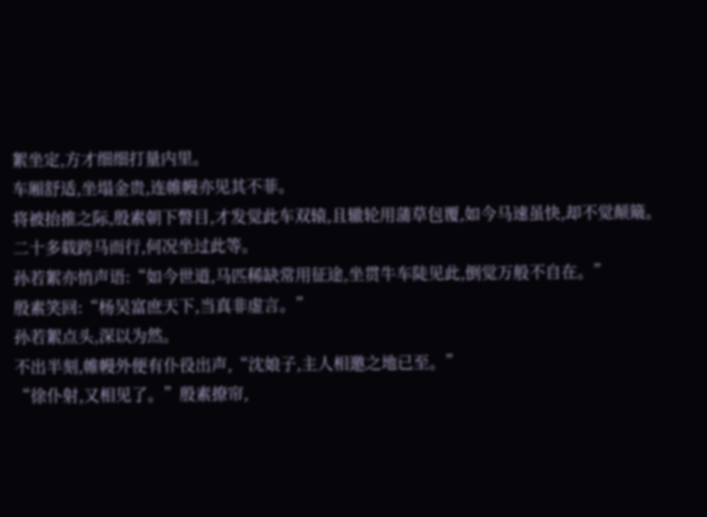絮坐定,方才细细打量内里。
车厢舒适,坐塌金贵,连帷幔亦见其不菲。
将被抬推之际,殷素朝下瞥目,才发觉此车双辕,且辙轮用蒲草包覆,如今马速虽快,却不觉颠簸。
二十多载跨马而行,何况坐过此等。
孙若絮亦悄声语:“如今世道,马匹稀缺常用征途,坐贯牛车陡见此,倒觉万般不自在。”
殷素笑回:“杨吴富庶天下,当真非虚言。”
孙若絮点头,深以为然。
不出半刻,帷幔外便有仆役出声,“沈娘子,主人相邀之地已至。”
“徐仆射,又相见了。”殷素撩帘,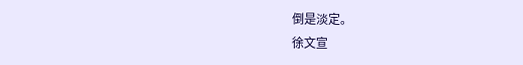倒是淡定。
徐文宣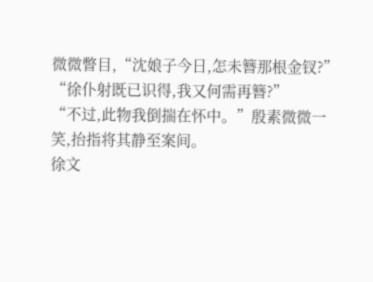微微瞥目,“沈娘子今日,怎未簪那根金钗?”
“徐仆射既已识得,我又何需再簪?”
“不过,此物我倒揣在怀中。”殷素微微一笑,抬指将其静至案间。
徐文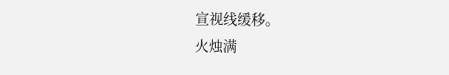宣视线缓移。
火烛满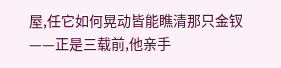屋,任它如何晃动皆能瞧清那只金钗——正是三载前,他亲手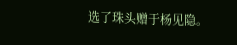选了珠头赠于杨见隐。